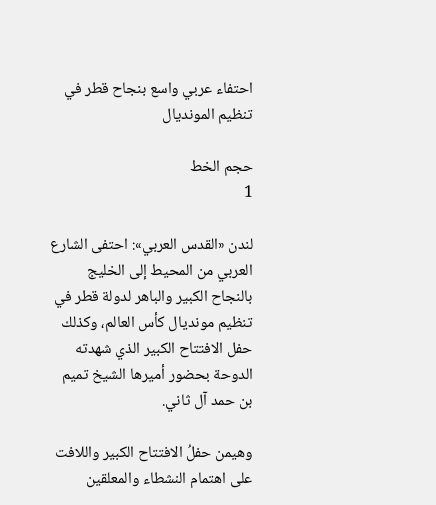احتفاء عربي واسع بنجاح قطر في تنظيم المونديال

حجم الخط
1

لندن «القدس العربي»: احتفى الشارع العربي من المحيط إلى الخليج بالنجاح الكبير والباهر لدولة قطر في تنظيم مونديال كأس العالم، وكذلك حفل الافتتاح الكبير الذي شهدته الدوحة بحضور أميرها الشيخ تميم بن حمد آل ثاني.

وهيمن حفلُ الافتتاح الكبير واللافت على اهتمام النشطاء والمعلقين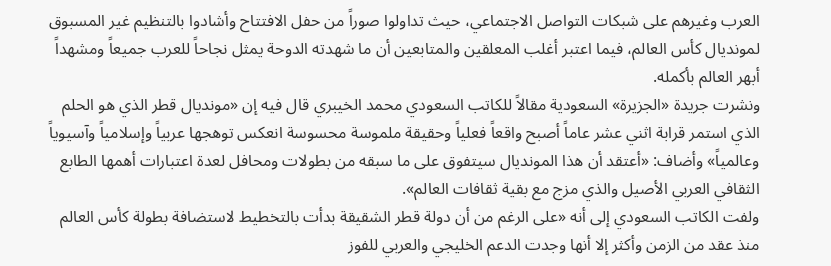العرب وغيرهم على شبكات التواصل الاجتماعي، حيث تداولوا صوراً من حفل الافتتاح وأشادوا بالتنظيم غير المسبوق لمونديال كأس العالم، فيما اعتبر أغلب المعلقين والمتابعين أن ما شهدته الدوحة يمثل نجاحاً للعرب جميعاً ومشهداً أبهر العالم بأكمله.
ونشرت جريدة «الجزيرة» السعودية مقالاً للكاتب السعودي محمد الخيبري قال فيه إن «مونديال قطر الذي هو الحلم الذي استمر قرابة اثني عشر عاماً أصبح واقعاً فعلياً وحقيقة ملموسة محسوسة انعكس توهجها عربياً وإسلامياً وآسيوياً وعالمياً» وأضاف: «أعتقد أن هذا المونديال سيتفوق على ما سبقه من بطولات ومحافل لعدة اعتبارات أهمها الطابع الثقافي العربي الأصيل والذي مزج مع بقية ثقافات العالم».
ولفت الكاتب السعودي إلى أنه «على الرغم من أن دولة قطر الشقيقة بدأت بالتخطيط لاستضافة بطولة كأس العالم منذ عقد من الزمن وأكثر إلا أنها وجدت الدعم الخليجي والعربي للفوز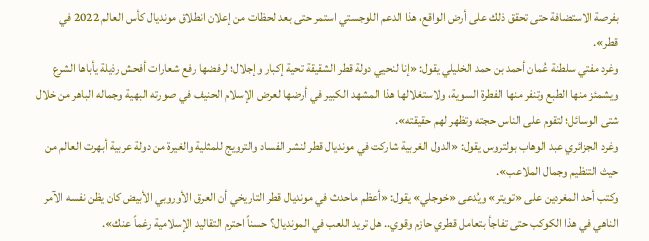بفرصة الاستضافة حتى تحقق ذلك على أرض الواقع، هذا الدعم اللوجستي استمر حتى بعد لحظات من إعلان انطلاق مونديال كأس العالم 2022 في قطر».
وغرد مفتي سلطنة عُمان أحمد بن حمد الخليلي يقول: «إنا لنحيي دولة قطر الشقيقة تحية إكبار وإجلال؛ لرفضها رفع شعارات أفحش رذيلة يأباها الشرع ويشمئز منها الطبع وتنفر منها الفطرة السوية، ولاستغلالها هذا المشهد الكبير في أرضها لعرض الإسلام الحنيف في صورته البهية وجماله الباهر من خلال شتى الوسائل؛ لتقوم على الناس حجته وتظهر لهم حقيقته».
وغرد الجزائري عبد الوهاب بولتروس يقول: «الدول الغربية شاركت في مونديال قطر لنشر الفساد والترويج للمثلية والغيرة من دولة عربية أبهرت العالم من حيث التنظيم وجمال الملاعب».
وكتب أحد المغردين على «تويتر» ويُدعى «خوجلي» يقول: «أعظم ماحدث في مونديال قطر التاريخي أن العرق الأوروبي الأبيض كان يظن نفسه الآمر الناهي في هذا الكوكب حتى تفاجأ بتعامل قطري حازم وقوي.. هل تريد اللعب في المونديال؟ حسناً احترم التقاليد الإسلامية رغماً عنك».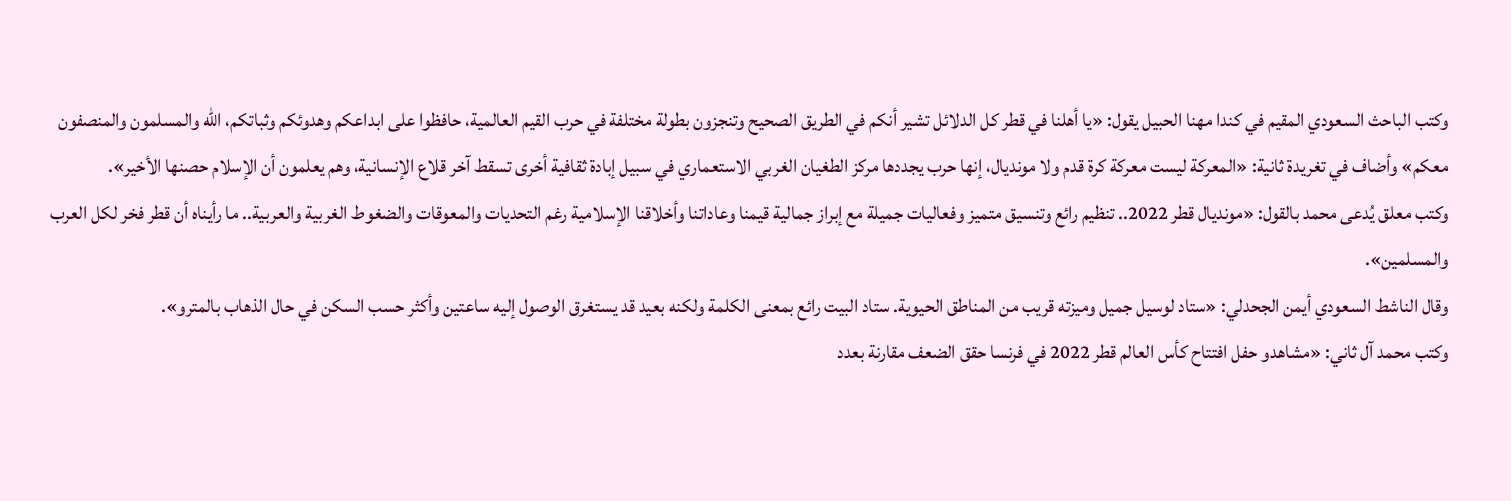وكتب الباحث السعودي المقيم في كندا مهنا الحبيل يقول: «يا أهلنا في قطر كل الدلائل تشير أنكم في الطريق الصحيح وتنجزون بطولة مختلفة في حرب القيم العالمية، حافظوا على ابداعكم وهدوئكم وثباتكم، الله والمسلمون والمنصفون معكم» وأضاف في تغريدة ثانية: «المعركة ليست معركة كرة قدم ولا مونديال، إنها حرب يجددها مركز الطغيان الغربي الاستعماري في سبيل إبادة ثقافية أخرى تسقط آخر قلاع الإنسانية، وهم يعلمون أن الإسلام حصنها الأخير».
وكتب معلق يُدعى محمد بالقول: «مونديال قطر 2022.. تنظيم رائع وتنسيق متميز وفعاليات جميلة مع إبراز جمالية قيمنا وعاداتنا وأخلاقنا الإسلامية رغم التحديات والمعوقات والضغوط الغربية والعربية.. ما رأيناه أن قطر فخر لكل العرب والمسلمين».
وقال الناشط السعودي أيمن الجحدلي: «ستاد لوسيل جميل وميزته قريب من المناطق الحيوية. ستاد البيت رائع بمعنى الكلمة ولكنه بعيد قد يستغرق الوصول إليه ساعتين وأكثر حسب السكن في حال الذهاب بالمترو».
وكتب محمد آل ثاني: «مشاهدو حفل افتتاح كأس العالم قطر 2022 في فرنسا حقق الضعف مقارنة بعدد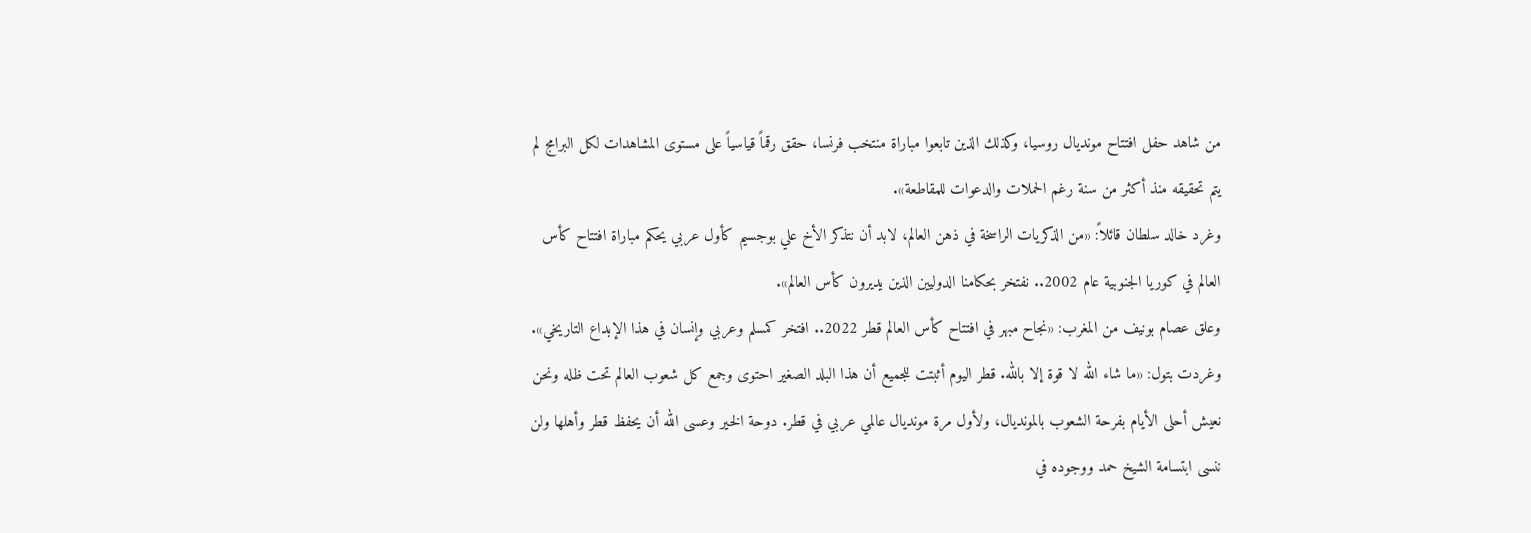من شاهد حفل افتتاح مونديال روسيا، وكذلك الذين تابعوا مباراة منتخب فرنسا، حقق رقماً قياسياً على مستوى المشاهدات لكل البرامج لم يتم تحقيقه منذ أكثر من سنة رغم الحملات والدعوات للمقاطعة».
وغرد خالد سلطان قائلاً: «من الذكريات الراسخة في ذهن العالم، لابد أن نتذكر الأخ علي بوجسيم كأول عربي يحكم مباراة افتتاح كأس العالم في كوريا الجنوبية عام 2002.. نفتخر بحكامنا الدوليين الذين يديرون كأس العالم».
وعلق عصام بونيف من المغرب: «نجاح مبهر في افتتاح كأس العالم قطر 2022.. افتخر كمسلم وعربي وإنسان في هذا الإبداع التاريخي».
وغردت بتول: «ما شاء الله لا قوة إلا بالله. قطر اليوم أثبتت للجميع أن هذا البلد الصغير احتوى وجمع كل شعوب العالم تحت ظله ونحن نعيش أحلى الأيام بفرحة الشعوب بالمونديال، ولأول مرة مونديال عالمي عربي في قطر. دوحة الخير وعسى الله أن يحفظ قطر وأهلها ولن ننسى ابتسامة الشيخ حمد ووجوده في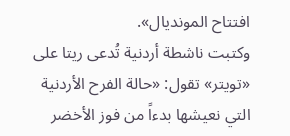افتتاح المونديال».
وكتبت ناشطة أردنية تُدعى ريتا على «تويتر» تقول: «حالة الفرح الأردنية التي نعيشها بدءاً من فوز الأخضر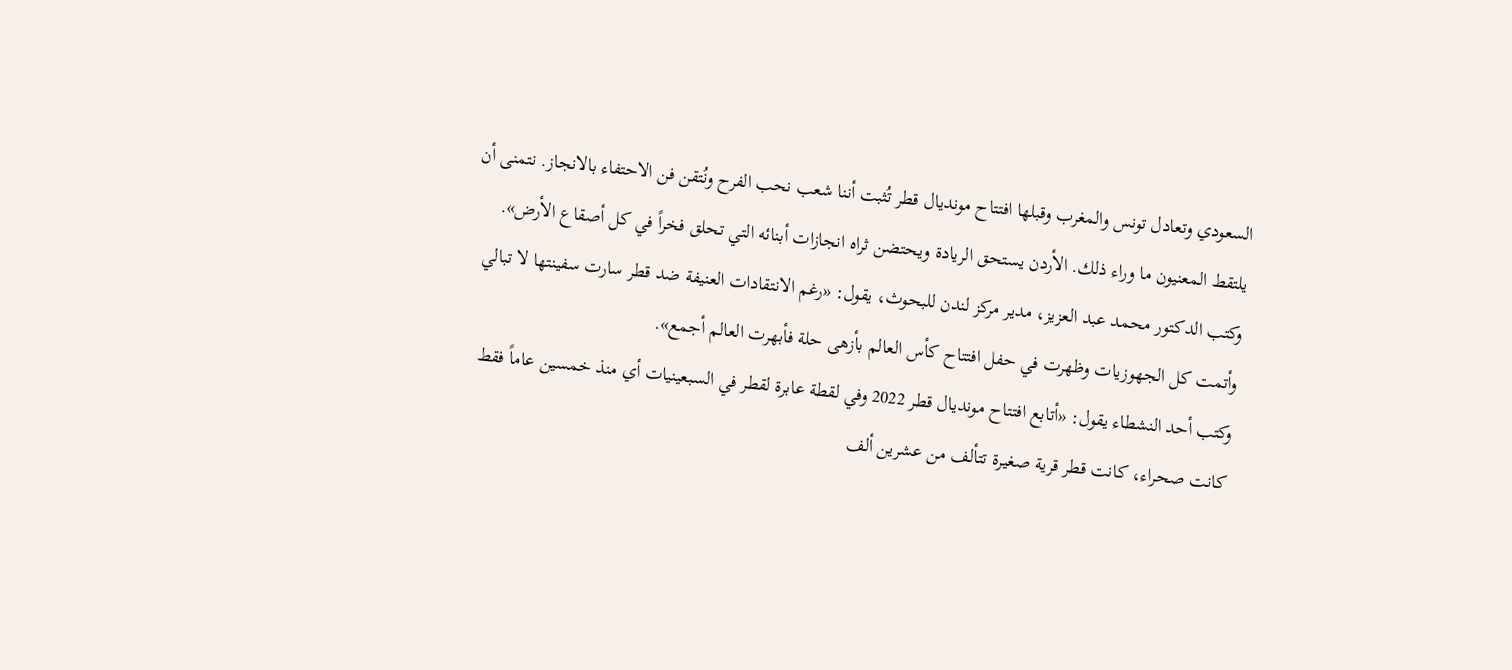السعودي وتعادل تونس والمغرب وقبلها افتتاح مونديال قطر تُثبت أننا شعب نحب الفرح ونُتقن فن الاحتفاء بالانجاز. نتمنى أن يلتقط المعنيون ما وراء ذلك. الأردن يستحق الريادة ويحتضن ثراه انجازات أبنائه التي تحلق فخراً في كل أصقاع الأرض».
وكتب الدكتور محمد عبد العزيز، مدير مركز لندن للبحوث، يقول: «رغم الانتقادات العنيفة ضد قطر سارت سفينتها لا تبالي وأتمت كل الجهوزيات وظهرت في حفل افتتاح كأس العالم بأزهى حلة فأبهرت العالم أجمع».
وكتب أحد النشطاء يقول: «أتابع افتتاح مونديال قطر 2022 وفي لقطة عابرة لقطر في السبعينيات أي منذ خمسين عاماً فقط كانت صحراء، كانت قطر قرية صغيرة تتألف من عشرين ألف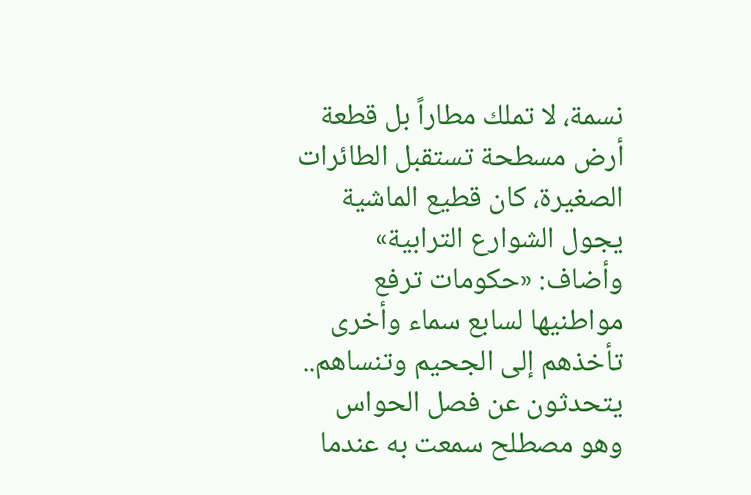نسمة، لا تملك مطاراً بل قطعة أرض مسطحة تستقبل الطائرات الصغيرة، كان قطيع الماشية يجول الشوارع الترابية» وأضاف: «حكومات ترفع مواطنيها لسابع سماء وأخرى تأخذهم إلى الجحيم وتنساهم.. يتحدثون عن فصل الحواس وهو مصطلح سمعت به عندما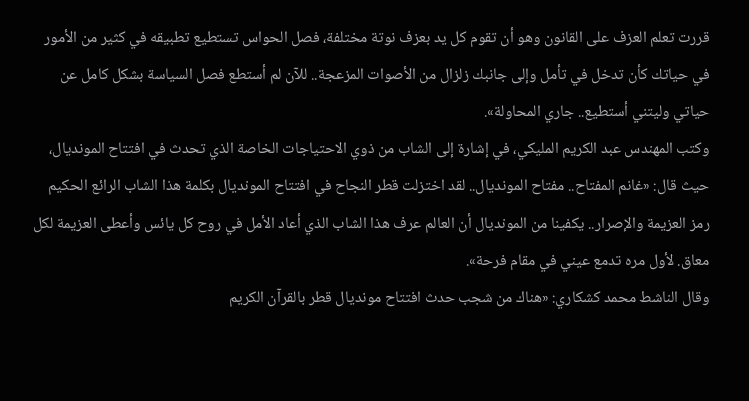قررت تعلم العزف على القانون وهو أن تقوم كل يد بعزف نوتة مختلفة، فصل الحواس تستطيع تطبيقه في كثير من الأمور في حياتك كأن تدخل في تأمل وإلى جانبك زلزال من الأصوات المزعجة.. للآن لم أستطع فصل السياسة بشكل كامل عن حياتي وليتني أستطيع.. جاري المحاولة».
وكتب المهندس عبد الكريم المليكي، في إشارة إلى الشاب من ذوي الاحتياجات الخاصة الذي تحدث في افتتاح المونديال، حيث قال: «غانم المفتاح.. مفتاح المونديال.. لقد اختزلت قطر النجاح في افتتاح المونديال بكلمة هذا الشاب الرائع الحكيم رمز العزيمة والإصرار.. يكفينا من المونديال أن العالم عرف هذا الشاب الذي أعاد الأمل في روح كل يائس وأعطى العزيمة لكل معاق. لأول مره تدمع عيني في مقام فرحة».
وقال الناشط محمد كشكاري: «هناك من شجب حدث افتتاح مونديال قطر بالقرآن الكريم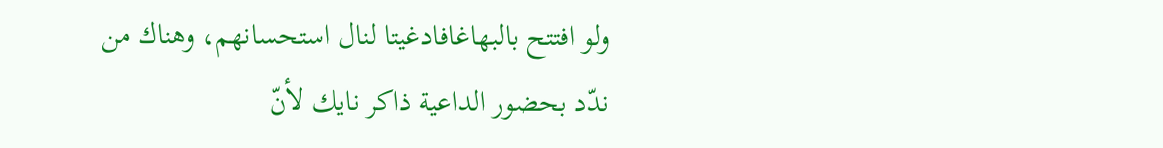ولو افتتح بالبهاغافادغيتا لنال استحسانهم، وهناك من ندّد بحضور الداعية ذاكر نايك لأنّ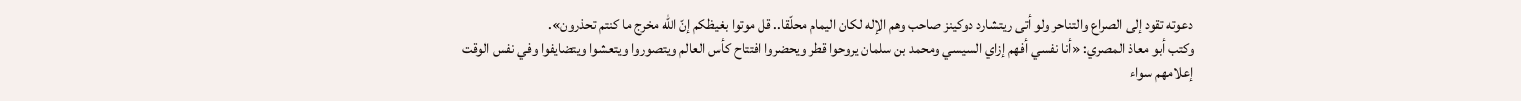دعوته تقود إلى الصراع والتناحر ولو أتى ريتشارد دوكينز صاحب وهم الإله لكان اليمام محلّقا.. قل موتوا بغيظكم إنّ الله مخرج ما كنتم تحذرون».
وكتب أبو معاذ المصري: «أنا نفسي أفهم إزاي السيسي ومحمد بن سلمان يروحوا قطر ويحضروا افتتاح كأس العالم ويتصوروا ويتعشوا ويتضايفوا وفي نفس الوقت إعلامهم سواء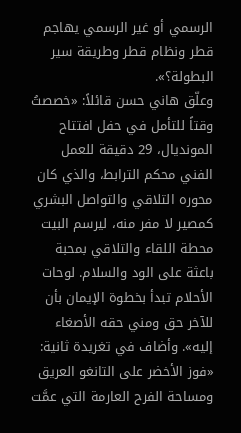الرسمي أو غير الرسمي يهاجم قطر ونظام قطر وطريقة سير البطولة؟».
وعلّق هاني حسن قائلاً: «خصصتُ وقتاً للتأمل في حفل افتتاح المونديال، 29 دقيقة للعمل الفني محكم الترابط، والذي كان محوره التلاقي والتواصل البشري كمصير لا مفر منه، ليرسم البيت محطة اللقاء والتلاقي بمحبة باعثة على الود والسلام. لوحات الأحلام تبدأ بخطوة الإيمان بأن للآخر حق ومني حقه الأصغاء إليه». وأضاف في تغريدة ثانية: «فوز الأخضر على التانغو العريق ومساحة الفرح العارمة التي عمَّت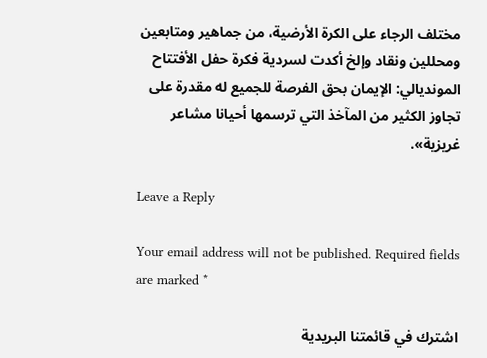مختلف الرجاء على الكرة الأرضية، من جماهير ومتابعين ومحللين ونقاد وإلخ أكدت لسردية فكرة حفل الأفتتاح المونديالي: الإيمان بحق الفرصة للجميع له مقدرة على تجاوز الكثير من المآخذ التي ترسمها أحيانا مشاعر غريزية».

Leave a Reply

Your email address will not be published. Required fields are marked *

اشترك في قائمتنا البريدية